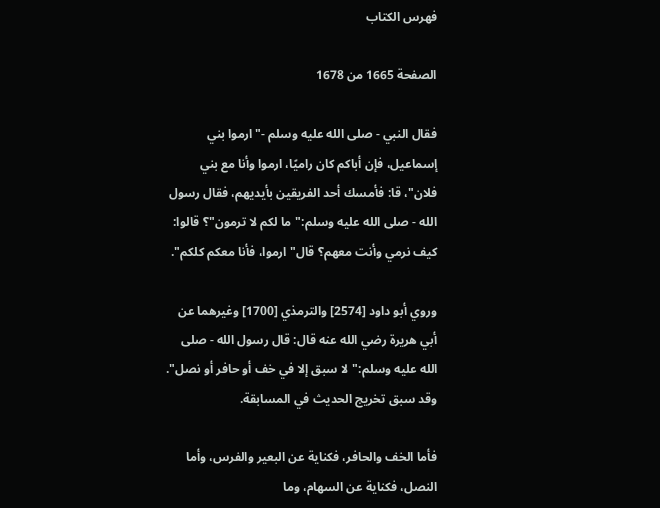فهرس الكتاب

الصفحة 1665 من 1678

فقال النبي - صلى الله عليه وسلم -"ارموا بني إسماعيل، فإن أباكم كان راميًا، ارموا وأنا مع بني فلان"، قا: فأمسك أحد الفريقين بأيديهم، فقال رسول الله - صلى الله عليه وسلم:"ما لكم لا ترمون"؟ قالوا: كيف نرمي وأنت معهم؟ قال"ارموا، فأنا معكم كلكم".

وروي أبو داود [2574] والترمذي [1700] وغيرهما عن أبي هريرة رضي الله عنه قال: قال رسول الله - صلى الله عليه وسلم:"لا سبق إلا في خف أو حافر أو نصل". وقد سبق تخريج الحديث في المسابقة.

فأما الخف والحافر، فكناية عن البعير والفرس، وأما النصل، فكناية عن السهام، وما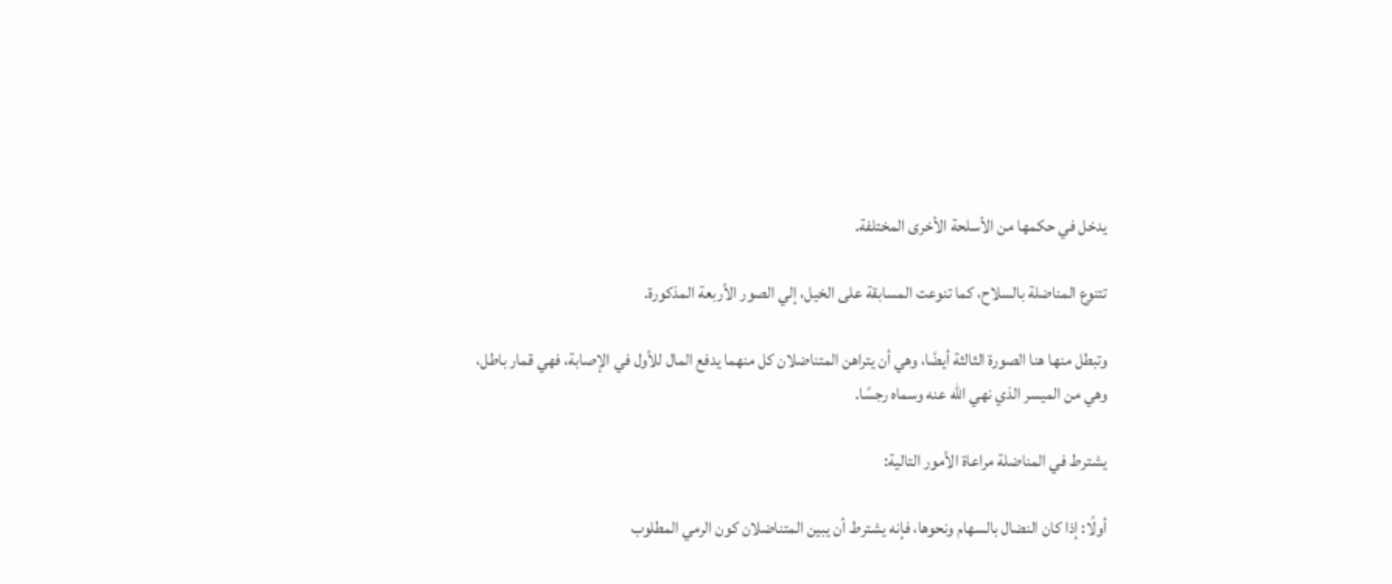يدخل في حكمها من الأسلحة الأخرى المختلفة.

تتنوع المناضلة بالسلاح، كما تنوعت المسابقة على الخيل، إلي الصور الأربعة المذكورة.

وتبطل منها هنا الصورة الثالثة أيضًا، وهي أن يتراهن المتناضلان كل منهما يدفع المال للأول في الإصابة، فهي قمار باطل، وهي من الميسر الذي نهي الله عنه وسماه رجسًا.

يشترط في المناضلة مراعاة الأمور التالية:

أولًا: إذا كان النضال بالسهام ونحوها، فإنه يشترط أن يبين المتناضلان كون الرمي المطلوب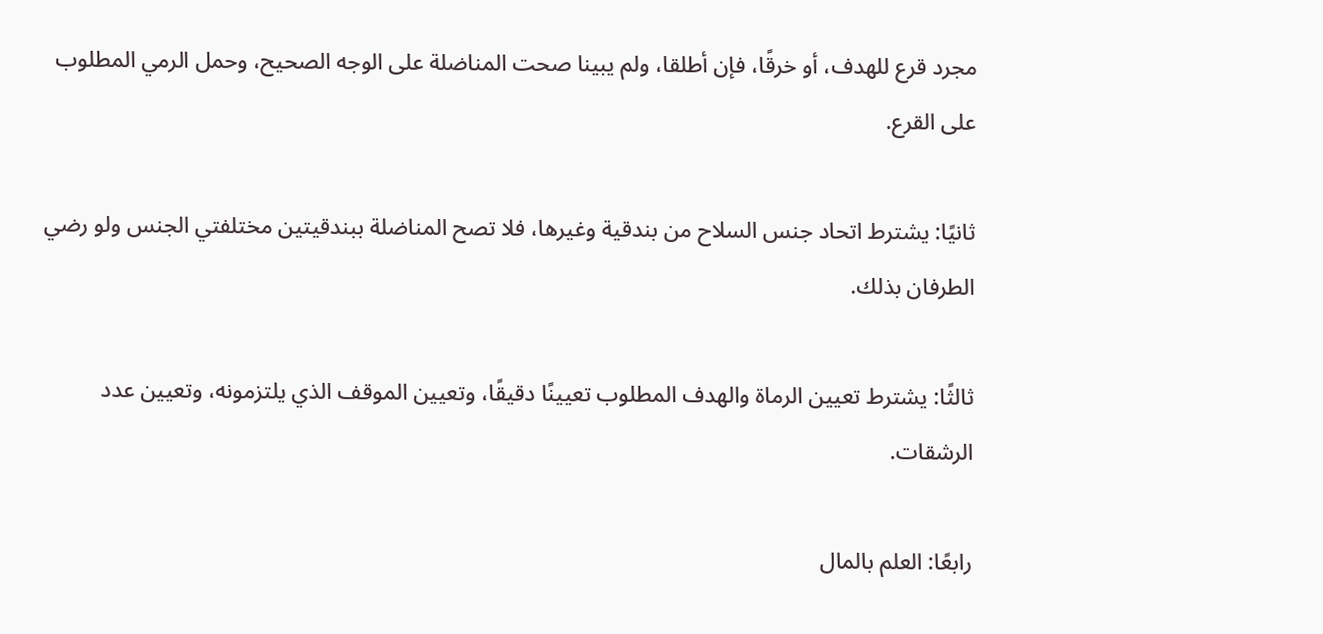مجرد قرع للهدف، أو خرقًا، فإن أطلقا، ولم يبينا صحت المناضلة على الوجه الصحيح، وحمل الرمي المطلوب على القرع.

ثانيًا: يشترط اتحاد جنس السلاح من بندقية وغيرها، فلا تصح المناضلة ببندقيتين مختلفتي الجنس ولو رضي الطرفان بذلك.

ثالثًا: يشترط تعيين الرماة والهدف المطلوب تعيينًا دقيقًا، وتعيين الموقف الذي يلتزمونه، وتعيين عدد الرشقات.

رابعًا: العلم بالمال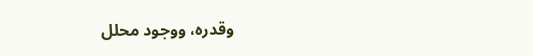وقدره، ووجود محلل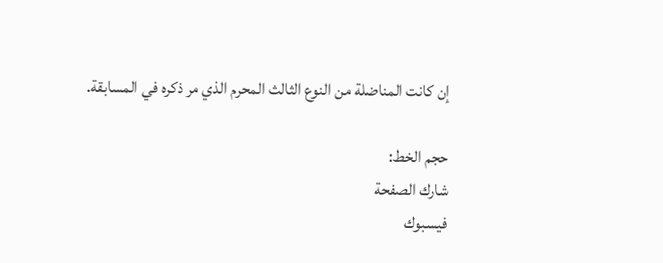إن كانت المناضلة من النوع الثالث المحرم الذي مر ذكره في المسابقة.

حجم الخط:
شارك الصفحة
فيسبوك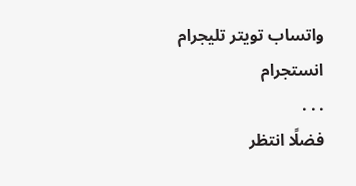واتساب تويتر تليجرام انستجرام
. . .
فضلًا انتظر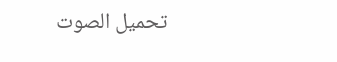تحميل الصوت